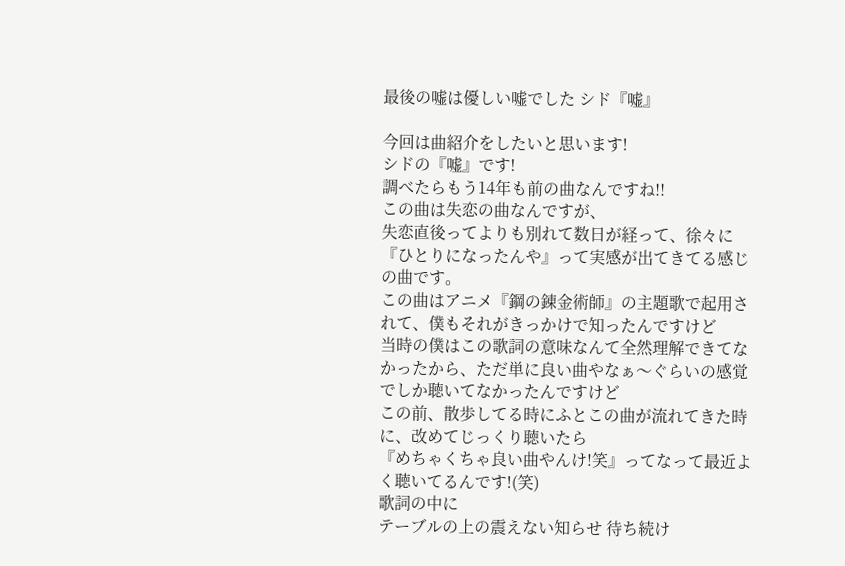最後の嘘は優しい嘘でした シド『嘘』

今回は曲紹介をしたいと思います!
シドの『嘘』です!
調べたらもう14年も前の曲なんですね!!
この曲は失恋の曲なんですが、
失恋直後ってよりも別れて数日が経って、徐々に『ひとりになったんや』って実感が出てきてる感じの曲です。
この曲はアニメ『鋼の錬金術師』の主題歌で起用されて、僕もそれがきっかけで知ったんですけど
当時の僕はこの歌詞の意味なんて全然理解できてなかったから、ただ単に良い曲やなぁ〜ぐらいの感覚でしか聴いてなかったんですけど
この前、散歩してる時にふとこの曲が流れてきた時に、改めてじっくり聴いたら
『めちゃくちゃ良い曲やんけ!笑』ってなって最近よく聴いてるんです!(笑)
歌詞の中に
テーブルの上の震えない知らせ 待ち続け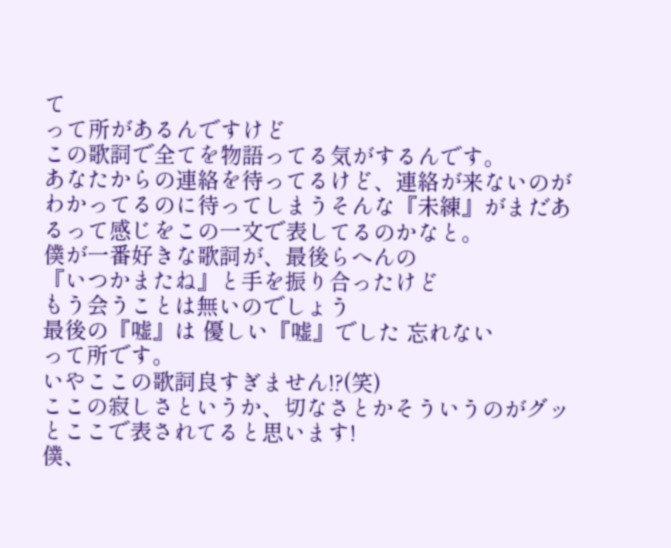て
って所があるんですけど
この歌詞で全てを物語ってる気がするんです。
あなたからの連絡を待ってるけど、連絡が来ないのがわかってるのに待ってしまうそんな『未練』がまだあるって感じをこの一文で表してるのかなと。
僕が一番好きな歌詞が、最後らへんの
『いつかまたね』と手を振り合ったけど
もう会うことは無いのでしょう
最後の『嘘』は 優しい『嘘』でした 忘れない
って所です。
いやここの歌詞良すぎません!?(笑)
ここの寂しさというか、切なさとかそういうのがグッとここで表されてると思います!
僕、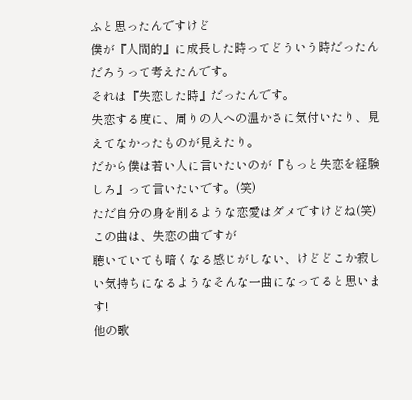ふと思ったんですけど
僕が『人間的』に成長した時ってどういう時だったんだろうって考えたんです。
それは『失恋した時』だったんです。
失恋する度に、周りの人への温かさに気付いたり、見えてなかったものが見えたり。
だから僕は若い人に言いたいのが『もっと失恋を経験しろ』って言いたいです。(笑)
ただ自分の身を削るような恋愛はダメですけどね(笑)
この曲は、失恋の曲ですが
聴いていても暗くなる感じがしない、けどどこか寂しい気持ちになるようなそんな一曲になってると思います!
他の歌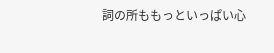詞の所ももっといっぱい心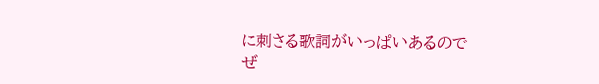に刺さる歌詞がいっぱいあるので
ぜ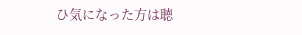ひ気になった方は聴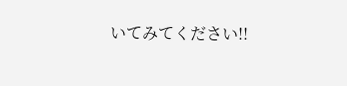いてみてください!!